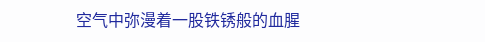空气中弥漫着一股铁锈般的血腥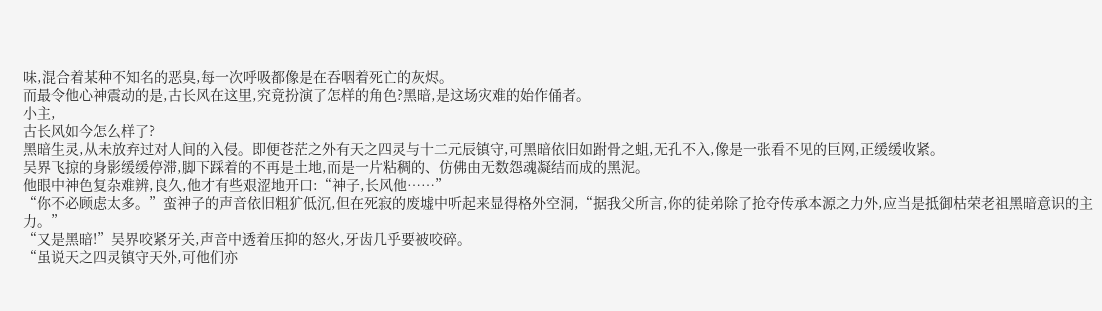味,混合着某种不知名的恶臭,每一次呼吸都像是在吞咽着死亡的灰烬。
而最令他心神震动的是,古长风在这里,究竟扮演了怎样的角色?黑暗,是这场灾难的始作俑者。
小主,
古长风如今怎么样了?
黑暗生灵,从未放弃过对人间的入侵。即便苍茫之外有天之四灵与十二元辰镇守,可黑暗依旧如跗骨之蛆,无孔不入,像是一张看不见的巨网,正缓缓收紧。
吴界飞掠的身影缓缓停滞,脚下踩着的不再是土地,而是一片粘稠的、仿佛由无数怨魂凝结而成的黑泥。
他眼中神色复杂难辨,良久,他才有些艰涩地开口:“神子,长风他……”
“你不必顾虑太多。”蛮神子的声音依旧粗犷低沉,但在死寂的废墟中听起来显得格外空洞,“据我父所言,你的徒弟除了抢夺传承本源之力外,应当是抵御枯荣老祖黑暗意识的主力。”
“又是黑暗!”吴界咬紧牙关,声音中透着压抑的怒火,牙齿几乎要被咬碎。
“虽说天之四灵镇守天外,可他们亦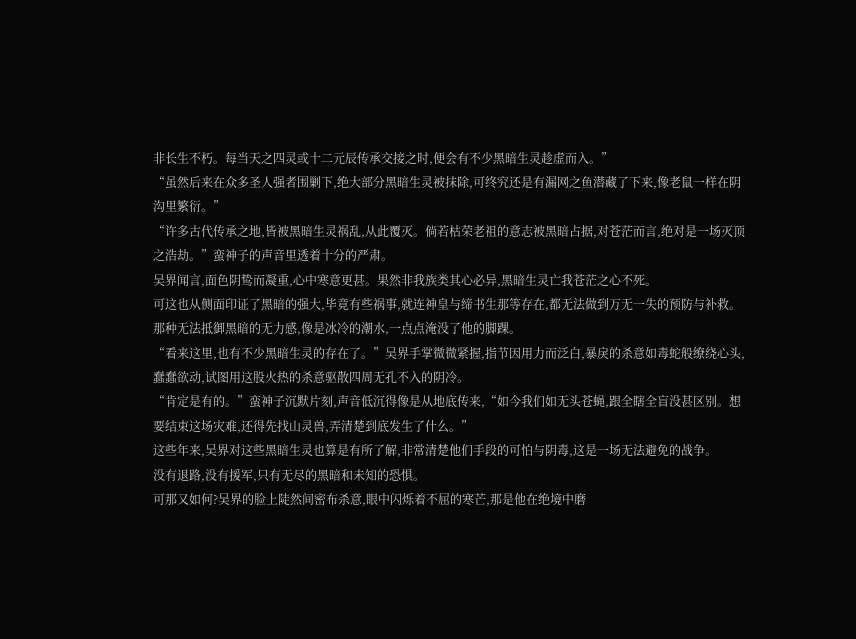非长生不朽。每当天之四灵或十二元辰传承交接之时,便会有不少黑暗生灵趁虚而入。”
“虽然后来在众多圣人强者围剿下,绝大部分黑暗生灵被抹除,可终究还是有漏网之鱼潜藏了下来,像老鼠一样在阴沟里繁衍。”
“许多古代传承之地,皆被黑暗生灵祸乱,从此覆灭。倘若枯荣老祖的意志被黑暗占据,对苍茫而言,绝对是一场灭顶之浩劫。”蛮神子的声音里透着十分的严肃。
吴界闻言,面色阴鸷而凝重,心中寒意更甚。果然非我族类其心必异,黑暗生灵亡我苍茫之心不死。
可这也从侧面印证了黑暗的强大,毕竟有些祸事,就连神皇与缔书生那等存在,都无法做到万无一失的预防与补救。
那种无法抵御黑暗的无力感,像是冰冷的潮水,一点点淹没了他的脚踝。
“看来这里,也有不少黑暗生灵的存在了。”吴界手掌微微紧握,指节因用力而泛白,暴戾的杀意如毒蛇般缭绕心头,蠢蠢欲动,试图用这股火热的杀意驱散四周无孔不入的阴冷。
“肯定是有的。”蛮神子沉默片刻,声音低沉得像是从地底传来,“如今我们如无头苍蝇,跟全瞎全盲没甚区别。想要结束这场灾难,还得先找山灵兽,弄清楚到底发生了什么。”
这些年来,吴界对这些黑暗生灵也算是有所了解,非常清楚他们手段的可怕与阴毒,这是一场无法避免的战争。
没有退路,没有援军,只有无尽的黑暗和未知的恐惧。
可那又如何?吴界的脸上陡然间密布杀意,眼中闪烁着不屈的寒芒,那是他在绝境中磨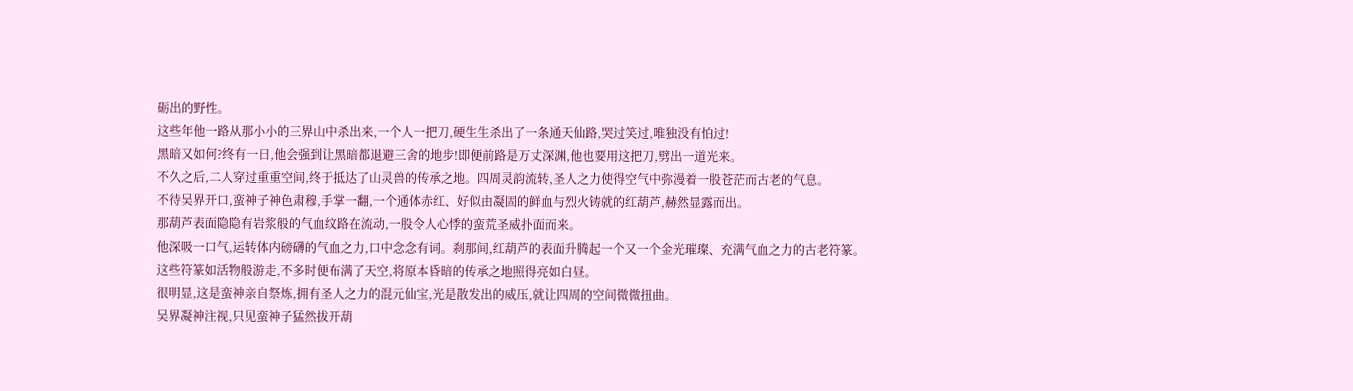砺出的野性。
这些年他一路从那小小的三界山中杀出来,一个人一把刀,硬生生杀出了一条通天仙路,哭过笑过,唯独没有怕过!
黑暗又如何?终有一日,他会强到让黑暗都退避三舍的地步!即便前路是万丈深渊,他也要用这把刀,劈出一道光来。
不久之后,二人穿过重重空间,终于抵达了山灵兽的传承之地。四周灵韵流转,圣人之力使得空气中弥漫着一股苍茫而古老的气息。
不待吴界开口,蛮神子神色肃穆,手掌一翻,一个通体赤红、好似由凝固的鲜血与烈火铸就的红葫芦,赫然显露而出。
那葫芦表面隐隐有岩浆般的气血纹路在流动,一股令人心悸的蛮荒圣威扑面而来。
他深吸一口气,运转体内磅礴的气血之力,口中念念有词。刹那间,红葫芦的表面升腾起一个又一个金光璀璨、充满气血之力的古老符篆。
这些符篆如活物般游走,不多时便布满了天空,将原本昏暗的传承之地照得亮如白昼。
很明显,这是蛮神亲自祭炼,拥有圣人之力的混元仙宝,光是散发出的威压,就让四周的空间微微扭曲。
吴界凝神注视,只见蛮神子猛然拔开葫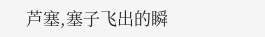芦塞,塞子飞出的瞬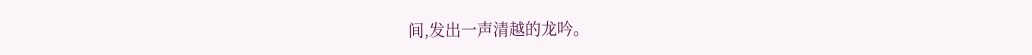间,发出一声清越的龙吟。